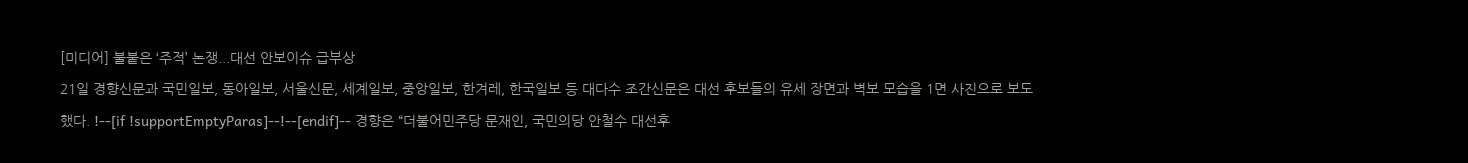[미디어] 불붙은 ‘주적’ 논쟁...대선 안보이슈 급부상
21일 경향신문과 국민일보, 동아일보, 서울신문, 세계일보, 중앙일보, 한겨레, 한국일보 등 대다수 조간신문은 대선 후보들의 유세 장면과 벽보 모습을 1면 사진으로 보도했다. !--[if !supportEmptyParas]--!--[endif]-- 경향은 “더불어민주당 문재인, 국민의당 안철수 대선후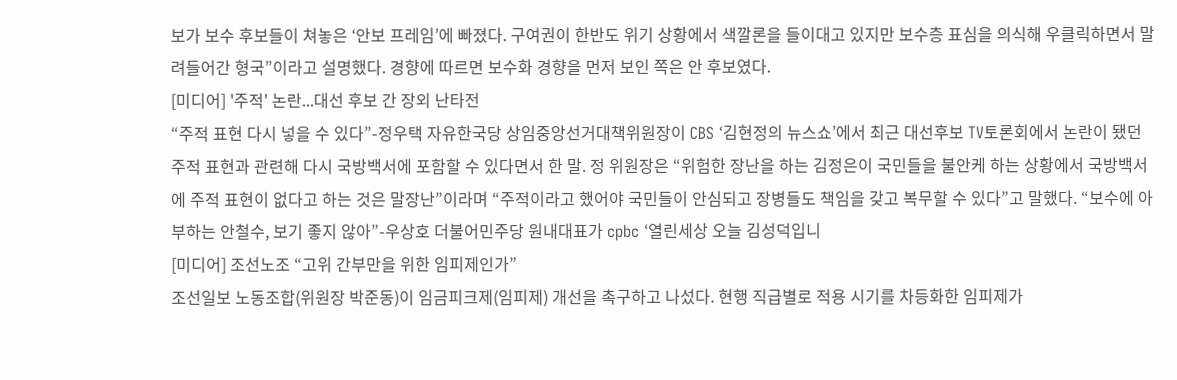보가 보수 후보들이 쳐놓은 ‘안보 프레임’에 빠졌다. 구여권이 한반도 위기 상황에서 색깔론을 들이대고 있지만 보수층 표심을 의식해 우클릭하면서 말려들어간 형국”이라고 설명했다. 경향에 따르면 보수화 경향을 먼저 보인 쪽은 안 후보였다.
[미디어] '주적' 논란...대선 후보 간 장외 난타전
“주적 표현 다시 넣을 수 있다”-정우택 자유한국당 상임중앙선거대책위원장이 CBS ‘김현정의 뉴스쇼’에서 최근 대선후보 TV토론회에서 논란이 됐던 주적 표현과 관련해 다시 국방백서에 포함할 수 있다면서 한 말. 정 위원장은 “위험한 장난을 하는 김정은이 국민들을 불안케 하는 상황에서 국방백서에 주적 표현이 없다고 하는 것은 말장난”이라며 “주적이라고 했어야 국민들이 안심되고 장병들도 책임을 갖고 복무할 수 있다”고 말했다. “보수에 아부하는 안철수, 보기 좋지 않아”-우상호 더불어민주당 원내대표가 cpbc ‘열린세상 오늘 김성덕입니
[미디어] 조선노조 “고위 간부만을 위한 임피제인가”
조선일보 노동조합(위원장 박준동)이 임금피크제(임피제) 개선을 촉구하고 나섰다. 현행 직급별로 적용 시기를 차등화한 임피제가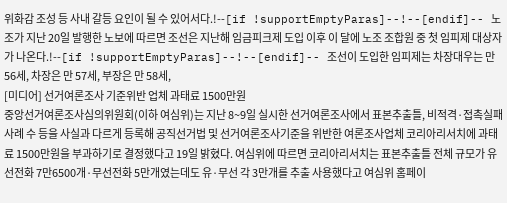위화감 조성 등 사내 갈등 요인이 될 수 있어서다.!--[if !supportEmptyParas]--!--[endif]-- 노조가 지난 20일 발행한 노보에 따르면 조선은 지난해 임금피크제 도입 이후 이 달에 노조 조합원 중 첫 임피제 대상자가 나온다.!--[if !supportEmptyParas]--!--[endif]-- 조선이 도입한 임피제는 차장대우는 만 56세, 차장은 만 57세, 부장은 만 58세,
[미디어] 선거여론조사 기준위반 업체 과태료 1500만원
중앙선거여론조사심의위원회(이하 여심위)는 지난 8~9일 실시한 선거여론조사에서 표본추출틀, 비적격·접촉실패 사례 수 등을 사실과 다르게 등록해 공직선거법 및 선거여론조사기준을 위반한 여론조사업체 코리아리서치에 과태료 1500만원을 부과하기로 결정했다고 19일 밝혔다. 여심위에 따르면 코리아리서치는 표본추출틀 전체 규모가 유선전화 7만6500개·무선전화 5만개였는데도 유·무선 각 3만개를 추출 사용했다고 여심위 홈페이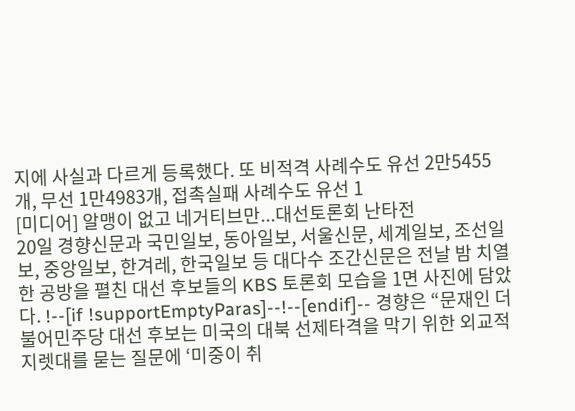지에 사실과 다르게 등록했다. 또 비적격 사례수도 유선 2만5455개, 무선 1만4983개, 접촉실패 사례수도 유선 1
[미디어] 알맹이 없고 네거티브만...대선토론회 난타전
20일 경향신문과 국민일보, 동아일보, 서울신문, 세계일보, 조선일보, 중앙일보, 한겨레, 한국일보 등 대다수 조간신문은 전날 밤 치열한 공방을 펼친 대선 후보들의 KBS 토론회 모습을 1면 사진에 담았다. !--[if !supportEmptyParas]--!--[endif]-- 경향은 “문재인 더불어민주당 대선 후보는 미국의 대북 선제타격을 막기 위한 외교적 지렛대를 묻는 질문에 ‘미중이 취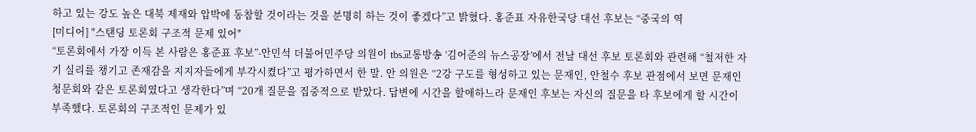하고 있는 강도 높은 대북 제재와 압박에 동참할 것이라는 것을 분명히 하는 것이 좋겠다”고 밝혔다. 홍준표 자유한국당 대선 후보는 “중국의 역
[미디어] "스탠딩 토론회 구조적 문제 있어"
“토론회에서 가장 이득 본 사람은 홍준표 후보”-안민석 더불어민주당 의원이 tbs교통방송 ‘김어준의 뉴스공장’에서 전날 대선 후보 토론회와 관련해 “철저한 자기 실리를 챙기고 존재감을 지지자들에게 부각시켰다”고 평가하면서 한 말. 안 의원은 “2강 구도를 형성하고 있는 문재인, 안철수 후보 관점에서 보면 문재인 청문회와 같은 토론회였다고 생각한다”며 “20개 질문을 집중적으로 받았다. 답변에 시간을 할애하느라 문재인 후보는 자신의 질문을 타 후보에게 할 시간이 부족했다. 토론회의 구조적인 문제가 있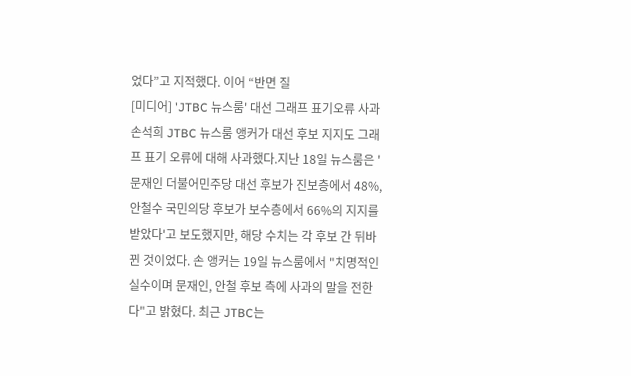었다”고 지적했다. 이어 “반면 질
[미디어] 'JTBC 뉴스룸' 대선 그래프 표기오류 사과
손석희 JTBC 뉴스룸 앵커가 대선 후보 지지도 그래프 표기 오류에 대해 사과했다.지난 18일 뉴스룸은 '문재인 더불어민주당 대선 후보가 진보층에서 48%, 안철수 국민의당 후보가 보수층에서 66%의 지지를 받았다'고 보도했지만, 해당 수치는 각 후보 간 뒤바뀐 것이었다. 손 앵커는 19일 뉴스룸에서 "치명적인 실수이며 문재인, 안철 후보 측에 사과의 말을 전한다"고 밝혔다. 최근 JTBC는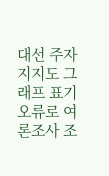대선 주자 지지도 그래프 표기 오류로 여론조사 조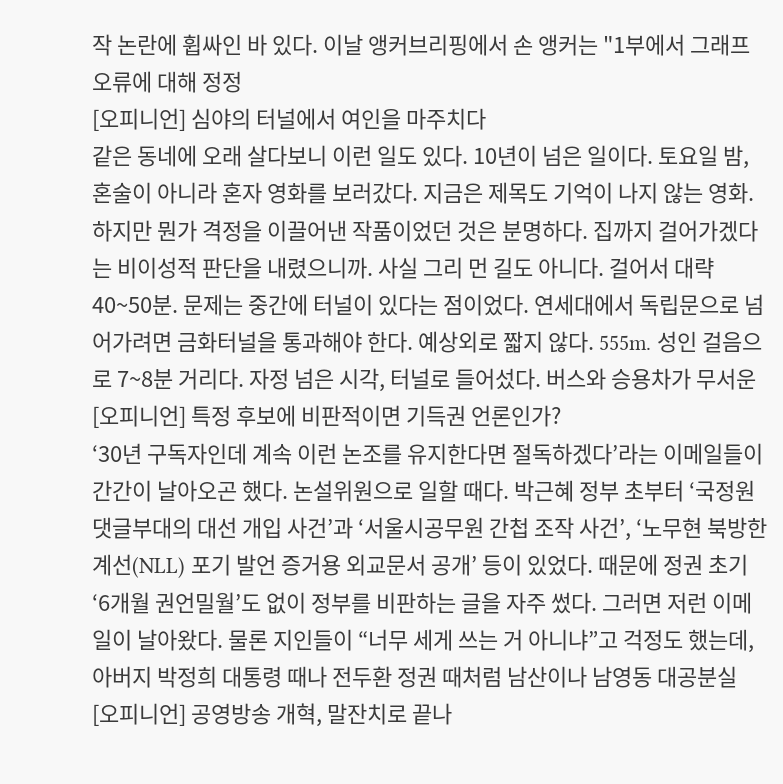작 논란에 휩싸인 바 있다. 이날 앵커브리핑에서 손 앵커는 "1부에서 그래프 오류에 대해 정정
[오피니언] 심야의 터널에서 여인을 마주치다
같은 동네에 오래 살다보니 이런 일도 있다. 10년이 넘은 일이다. 토요일 밤, 혼술이 아니라 혼자 영화를 보러갔다. 지금은 제목도 기억이 나지 않는 영화. 하지만 뭔가 격정을 이끌어낸 작품이었던 것은 분명하다. 집까지 걸어가겠다는 비이성적 판단을 내렸으니까. 사실 그리 먼 길도 아니다. 걸어서 대략 40~50분. 문제는 중간에 터널이 있다는 점이었다. 연세대에서 독립문으로 넘어가려면 금화터널을 통과해야 한다. 예상외로 짧지 않다. 555m. 성인 걸음으로 7~8분 거리다. 자정 넘은 시각, 터널로 들어섰다. 버스와 승용차가 무서운
[오피니언] 특정 후보에 비판적이면 기득권 언론인가?
‘30년 구독자인데 계속 이런 논조를 유지한다면 절독하겠다’라는 이메일들이 간간이 날아오곤 했다. 논설위원으로 일할 때다. 박근혜 정부 초부터 ‘국정원 댓글부대의 대선 개입 사건’과 ‘서울시공무원 간첩 조작 사건’, ‘노무현 북방한계선(NLL) 포기 발언 증거용 외교문서 공개’ 등이 있었다. 때문에 정권 초기 ‘6개월 권언밀월’도 없이 정부를 비판하는 글을 자주 썼다. 그러면 저런 이메일이 날아왔다. 물론 지인들이 “너무 세게 쓰는 거 아니냐”고 걱정도 했는데, 아버지 박정희 대통령 때나 전두환 정권 때처럼 남산이나 남영동 대공분실
[오피니언] 공영방송 개혁, 말잔치로 끝나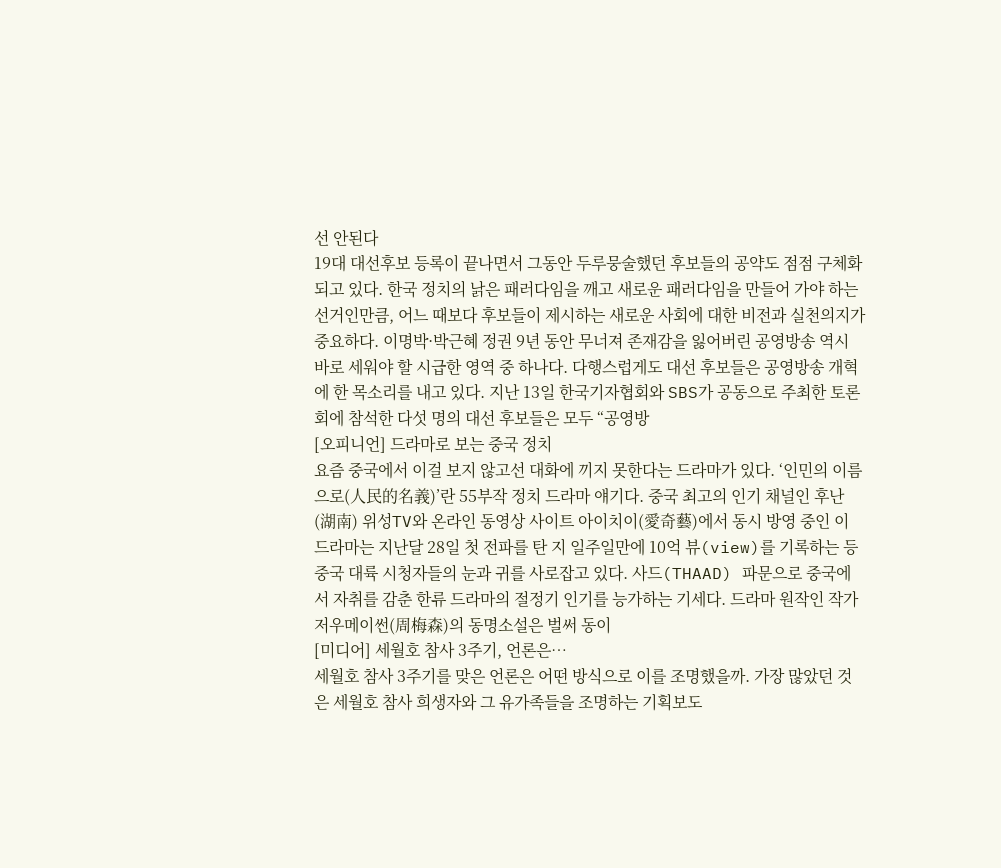선 안된다
19대 대선후보 등록이 끝나면서 그동안 두루뭉술했던 후보들의 공약도 점점 구체화되고 있다. 한국 정치의 낡은 패러다임을 깨고 새로운 패러다임을 만들어 가야 하는 선거인만큼, 어느 때보다 후보들이 제시하는 새로운 사회에 대한 비전과 실천의지가 중요하다. 이명박·박근혜 정권 9년 동안 무너져 존재감을 잃어버린 공영방송 역시 바로 세워야 할 시급한 영역 중 하나다. 다행스럽게도 대선 후보들은 공영방송 개혁에 한 목소리를 내고 있다. 지난 13일 한국기자협회와 SBS가 공동으로 주최한 토론회에 참석한 다섯 명의 대선 후보들은 모두 “공영방
[오피니언] 드라마로 보는 중국 정치
요즘 중국에서 이걸 보지 않고선 대화에 끼지 못한다는 드라마가 있다. ‘인민의 이름으로(人民的名義)’란 55부작 정치 드라마 얘기다. 중국 최고의 인기 채널인 후난(湖南) 위성TV와 온라인 동영상 사이트 아이치이(愛奇藝)에서 동시 방영 중인 이 드라마는 지난달 28일 첫 전파를 탄 지 일주일만에 10억 뷰(view)를 기록하는 등 중국 대륙 시청자들의 눈과 귀를 사로잡고 있다. 사드(THAAD) 파문으로 중국에서 자취를 감춘 한류 드라마의 절정기 인기를 능가하는 기세다. 드라마 원작인 작가 저우메이썬(周梅森)의 동명소설은 벌써 동이
[미디어] 세월호 참사 3주기, 언론은…
세월호 참사 3주기를 맞은 언론은 어떤 방식으로 이를 조명했을까. 가장 많았던 것은 세월호 참사 희생자와 그 유가족들을 조명하는 기획보도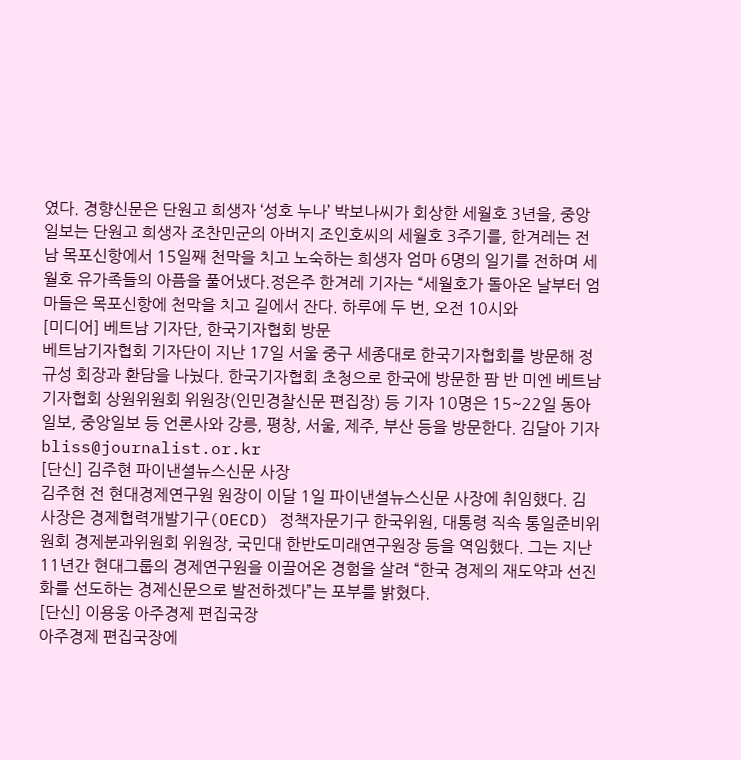였다. 경향신문은 단원고 희생자 ‘성호 누나’ 박보나씨가 회상한 세월호 3년을, 중앙일보는 단원고 희생자 조찬민군의 아버지 조인호씨의 세월호 3주기를, 한겨레는 전남 목포신항에서 15일째 천막을 치고 노숙하는 희생자 엄마 6명의 일기를 전하며 세월호 유가족들의 아픔을 풀어냈다.정은주 한겨레 기자는 “세월호가 돌아온 날부터 엄마들은 목포신항에 천막을 치고 길에서 잔다. 하루에 두 번, 오전 10시와
[미디어] 베트남 기자단, 한국기자협회 방문
베트남기자협회 기자단이 지난 17일 서울 중구 세종대로 한국기자협회를 방문해 정규성 회장과 환담을 나눴다. 한국기자협회 초청으로 한국에 방문한 팜 반 미엔 베트남기자협회 상원위원회 위원장(인민경찰신문 편집장) 등 기자 10명은 15~22일 동아일보, 중앙일보 등 언론사와 강릉, 평창, 서울, 제주, 부산 등을 방문한다. 김달아 기자 bliss@journalist.or.kr
[단신] 김주현 파이낸셜뉴스신문 사장
김주현 전 현대경제연구원 원장이 이달 1일 파이낸셜뉴스신문 사장에 취임했다. 김 사장은 경제협력개발기구(OECD) 정책자문기구 한국위원, 대통령 직속 통일준비위원회 경제분과위원회 위원장, 국민대 한반도미래연구원장 등을 역임했다. 그는 지난 11년간 현대그룹의 경제연구원을 이끌어온 경험을 살려 “한국 경제의 재도약과 선진화를 선도하는 경제신문으로 발전하겠다”는 포부를 밝혔다.
[단신] 이용웅 아주경제 편집국장
아주경제 편집국장에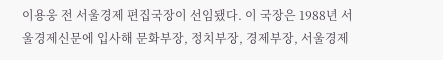이용웅 전 서울경제 편집국장이 선임됐다. 이 국장은 1988년 서울경제신문에 입사해 문화부장, 정치부장, 경제부장, 서울경제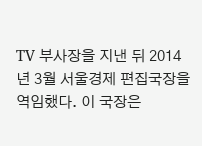TV 부사장을 지낸 뒤 2014년 3월 서울경제 편집국장을 역임했다. 이 국장은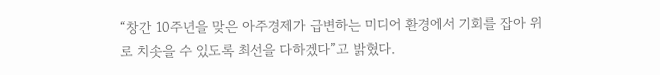“창간 10주년을 맞은 아주경제가 급변하는 미디어 환경에서 기회를 잡아 위로 치솟을 수 있도록 최선을 다하겠다”고 밝혔다.